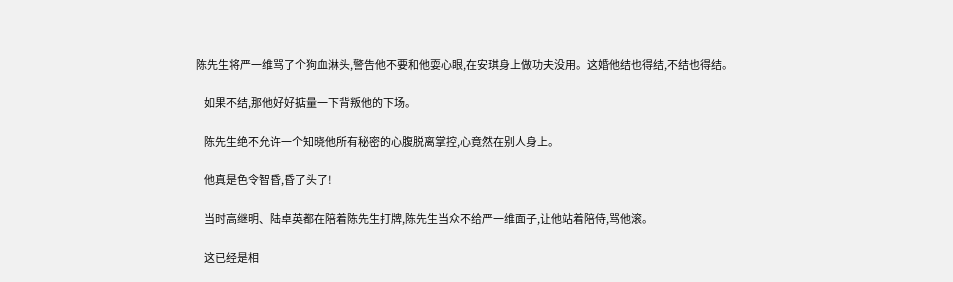陈先生将严一维骂了个狗血淋头,警告他不要和他耍心眼,在安琪身上做功夫没用。这婚他结也得结,不结也得结。

    如果不结,那他好好掂量一下背叛他的下场。

    陈先生绝不允许一个知晓他所有秘密的心腹脱离掌控,心竟然在别人身上。

    他真是色令智昏,昏了头了!

    当时高继明、陆卓英都在陪着陈先生打牌,陈先生当众不给严一维面子,让他站着陪侍,骂他滚。

    这已经是相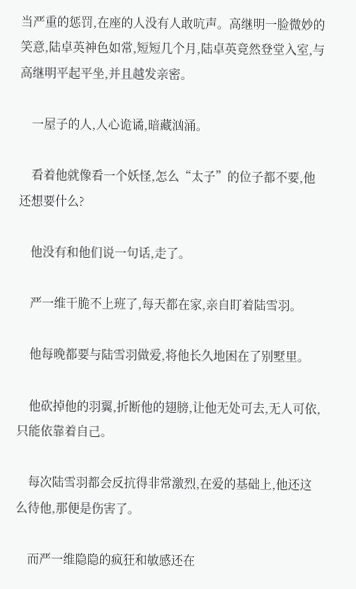当严重的惩罚,在座的人没有人敢吭声。高继明一脸微妙的笑意,陆卓英神色如常,短短几个月,陆卓英竟然登堂入室,与高继明平起平坐,并且越发亲密。

    一屋子的人,人心诡谲,暗藏汹涌。

    看着他就像看一个妖怪,怎么“太子”的位子都不要,他还想要什么?

    他没有和他们说一句话,走了。

    严一维干脆不上班了,每天都在家,亲自盯着陆雪羽。

    他每晚都要与陆雪羽做爱,将他长久地困在了别墅里。

    他砍掉他的羽翼,折断他的翅膀,让他无处可去,无人可依,只能依靠着自己。

    每次陆雪羽都会反抗得非常激烈,在爱的基础上,他还这么待他,那便是伤害了。

    而严一维隐隐的疯狂和敏感还在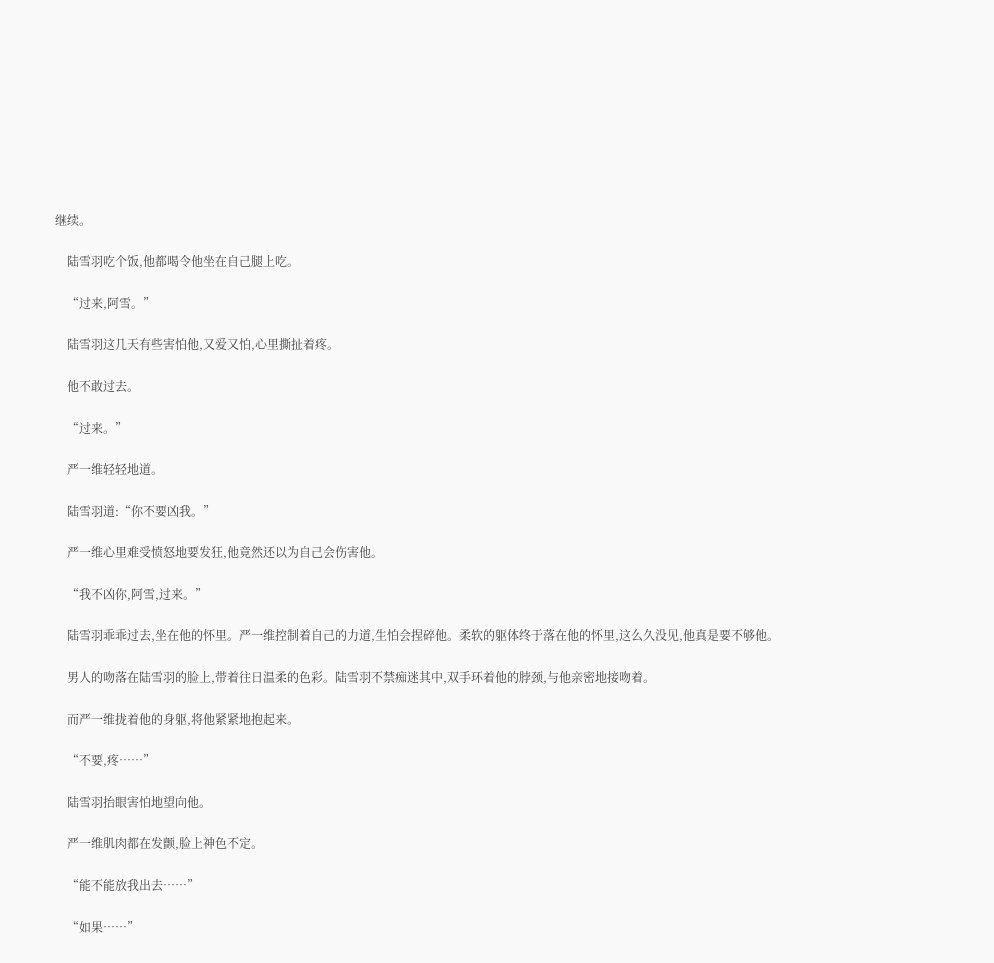继续。

    陆雪羽吃个饭,他都喝令他坐在自己腿上吃。

    “过来,阿雪。”

    陆雪羽这几天有些害怕他,又爱又怕,心里撕扯着疼。

    他不敢过去。

    “过来。”

    严一维轻轻地道。

    陆雪羽道:“你不要凶我。”

    严一维心里难受愤怒地要发狂,他竟然还以为自己会伤害他。

    “我不凶你,阿雪,过来。”

    陆雪羽乖乖过去,坐在他的怀里。严一维控制着自己的力道,生怕会捏碎他。柔软的躯体终于落在他的怀里,这么久没见,他真是要不够他。

    男人的吻落在陆雪羽的脸上,带着往日温柔的色彩。陆雪羽不禁痴迷其中,双手环着他的脖颈,与他亲密地接吻着。

    而严一维拢着他的身躯,将他紧紧地抱起来。

    “不要,疼……”

    陆雪羽抬眼害怕地望向他。

    严一维肌肉都在发颤,脸上神色不定。

    “能不能放我出去……”

    “如果……”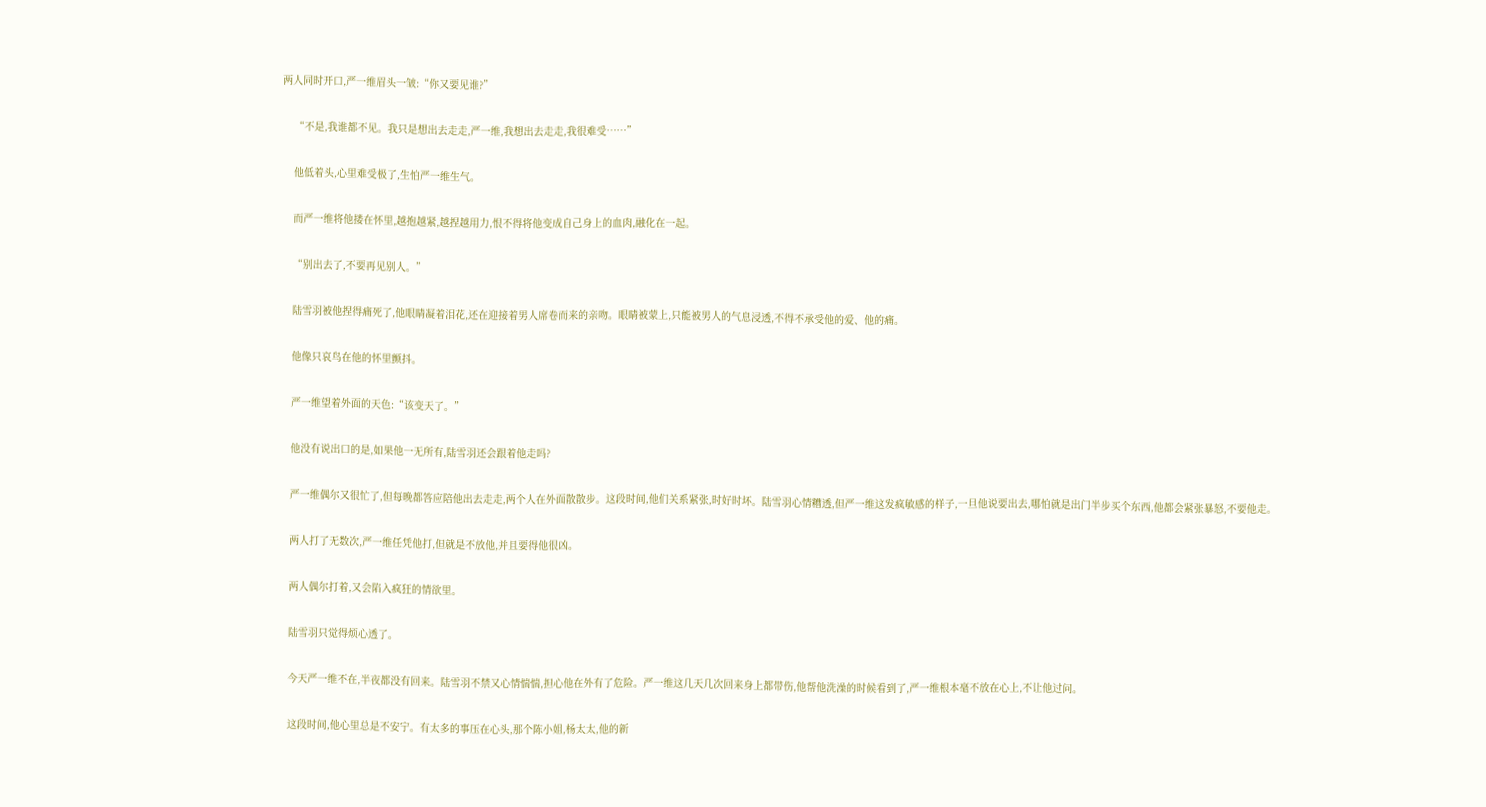两人同时开口,严一维眉头一皱:“你又要见谁?”

    “不是,我谁都不见。我只是想出去走走,严一维,我想出去走走,我很难受……”

    他低着头,心里难受极了,生怕严一维生气。

    而严一维将他搂在怀里,越抱越紧,越捏越用力,恨不得将他变成自己身上的血肉,融化在一起。

    “别出去了,不要再见别人。”

    陆雪羽被他捏得痛死了,他眼睛凝着泪花,还在迎接着男人席卷而来的亲吻。眼睛被蒙上,只能被男人的气息浸透,不得不承受他的爱、他的痛。

    他像只哀鸟在他的怀里颤抖。

    严一维望着外面的天色:“该变天了。”

    他没有说出口的是,如果他一无所有,陆雪羽还会跟着他走吗?

    严一维偶尔又很忙了,但每晚都答应陪他出去走走,两个人在外面散散步。这段时间,他们关系紧张,时好时坏。陆雪羽心情糟透,但严一维这发疯敏感的样子,一旦他说要出去,哪怕就是出门半步买个东西,他都会紧张暴怒,不要他走。

    两人打了无数次,严一维任凭他打,但就是不放他,并且要得他很凶。

    两人偶尔打着,又会陷入疯狂的情欲里。

    陆雪羽只觉得烦心透了。

    今天严一维不在,半夜都没有回来。陆雪羽不禁又心情惴惴,担心他在外有了危险。严一维这几天几次回来身上都带伤,他帮他洗澡的时候看到了,严一维根本毫不放在心上,不让他过问。

    这段时间,他心里总是不安宁。有太多的事压在心头,那个陈小姐,杨太太,他的新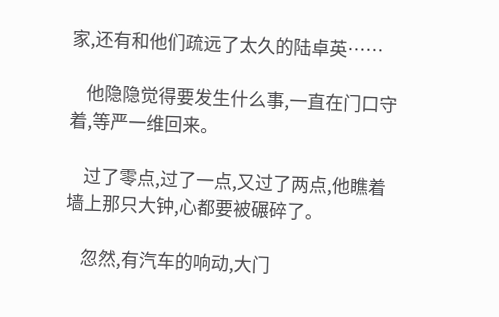家,还有和他们疏远了太久的陆卓英……

    他隐隐觉得要发生什么事,一直在门口守着,等严一维回来。

    过了零点,过了一点,又过了两点,他瞧着墙上那只大钟,心都要被碾碎了。

    忽然,有汽车的响动,大门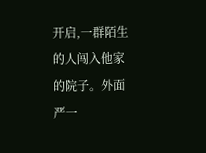开启,一群陌生的人闯入他家的院子。外面严一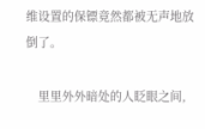维设置的保镖竟然都被无声地放倒了。

    里里外外暗处的人眨眼之间,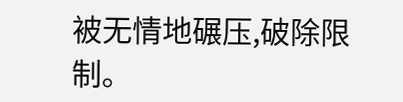被无情地碾压,破除限制。